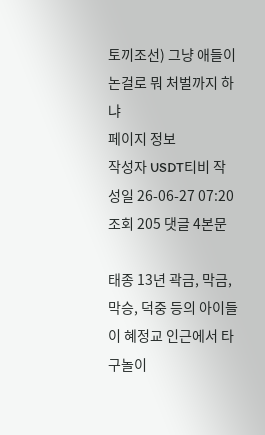토끼조선) 그냥 애들이 논걸로 뭐 처벌까지 하냐
페이지 정보
작성자 USDT티비 작성일 26-06-27 07:20 조회 205 댓글 4본문

태종 13년 곽금, 막금, 막승, 덕중 등의 아이들이 혜정교 인근에서 타구놀이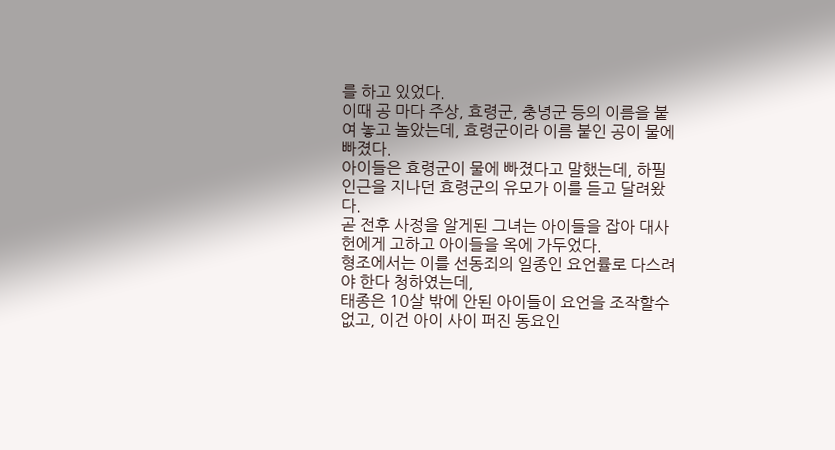를 하고 있었다.
이때 공 마다 주상, 효령군, 충녕군 등의 이름을 붙여 놓고 놀았는데, 효령군이라 이름 붙인 공이 물에 빠졌다.
아이들은 효령군이 물에 빠졌다고 말했는데, 하필 인근을 지나던 효령군의 유모가 이를 듣고 달려왔다.
곧 전후 사정을 알게된 그녀는 아이들을 잡아 대사헌에게 고하고 아이들을 옥에 가두었다.
형조에서는 이를 선동죄의 일종인 요언률로 다스려야 한다 청하였는데,
태종은 10살 밖에 안된 아이들이 요언을 조작할수 없고, 이건 아이 사이 퍼진 동요인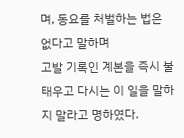며, 동요를 처벌하는 법은 없다고 말하며
고발 기록인 계본을 즉시 불태우고 다시는 이 일을 말하지 말라고 명하였다.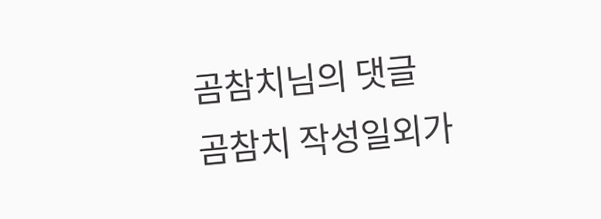곰참치님의 댓글
곰참치 작성일외가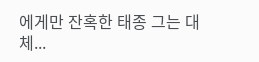에게만 잔혹한 태종 그는 대체...